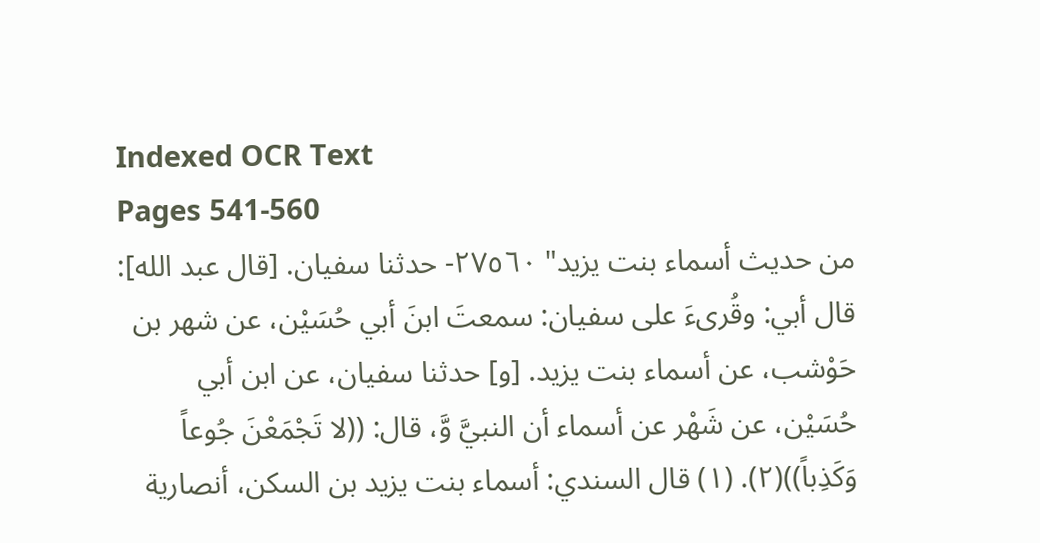Indexed OCR Text
Pages 541-560
من حديث أسماء بنت يزيد" ٢٧٥٦٠- حدثنا سفيان. [قال عبد الله]: قال أبي: وقُرىءَ على سفيان: سمعتَ ابنَ أبي حُسَيْن، عن شهر بن حَوْشب، عن أسماء بنت يزيد. [و] حدثنا سفيان، عن ابن أبي حُسَيْن، عن شَهْر عن أسماء أن النبيَّ وَّ، قال: ((لا تَجْمَعْنَ جُوعاً وَكَذِباً))(٢). (١) قال السندي: أسماء بنت يزيد بن السكن، أنصارية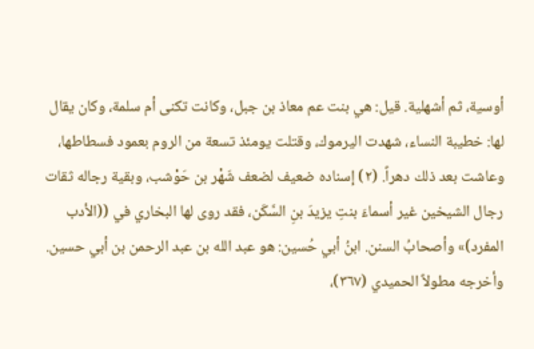أوسية، ثم أشهلية. قيل: هي بنت عم معاذ بن جبل، وكانت تكنى أم سلمة، وكان يقال لها: خطيبة النساء، شهدت اليرموك، وقتلت يومئذ تسعة من الروم بعمود فسطاطها، وعاشت بعد ذلك دهراً. (٢) إسناده ضعيف لضعف شَهْر بن حَوْشب، وبقية رجاله ثقات رجال الشيخين غير أسماءَ بنتِ يزيدَ بنِ السَّكَن، فقد روى لها البخاري في ((الأدب المفرد)» وأصحابُ السنن. ابنُ أبي حُسين: هو عبد الله بن عبد الرحمن بن أبي حسين. وأخرجه مطولاً الحميدي (٣٦٧)،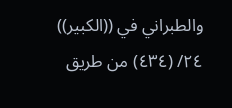والطبراني في ((الكبير)) ٢٤/ (٤٣٤) من طريق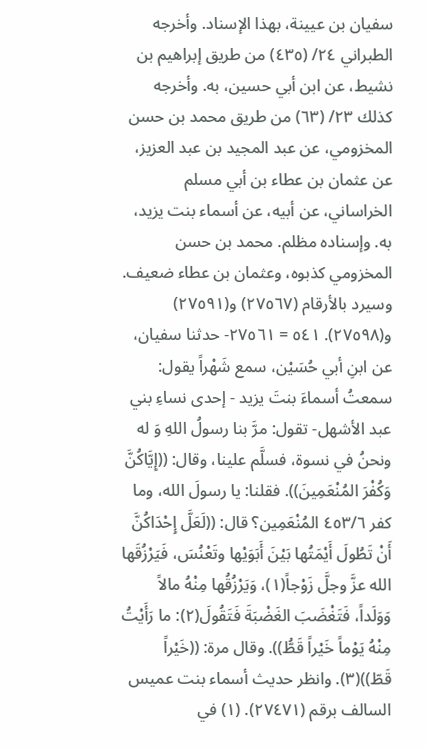سفيان بن عيينة، بهذا الإسناد. وأخرجه الطبراني ٢٤/ (٤٣٥) من طريق إبراهيم بن نشيط، عن ابن أبي حسين، به. وأخرجه كذلك ٢٣/ (٦٣) من طريق محمد بن حسن المخزومي، عن عبد المجيد بن عبد العزيز، عن عثمان بن عطاء بن أبي مسلم الخراساني، عن أبيه، عن أسماء بنت يزيد، به. وإسناده مظلم. محمد بن حسن المخزومي كذبوه، وعثمان بن عطاء ضعيف. وسيرد بالأرقام (٢٧٥٦٧) و(٢٧٥٩١) و(٢٧٥٩٨). ٥٤١ = ٢٧٥٦١- حدثنا سفيان، عن ابنِ أبي حُسَيْن، سمع شَهْراً يقول: سمعتُ أسماءَ بنتَ يزيد - إحدى نساءِ بني عبد الأشهل- تقول: مرَّ بنا رسولُ اللهِ وَ له ونحنُ في نسوة، فسلَّم علينا، وقال: ((إِيَّاكُنَّ وَكُفْرَ المُنْعَمِينَ)). فقلنا: يا رسولَ الله، وما كفر ٤٥٣/٦ المُنْعَمِين؟ قال: ((لَعَلَّ إِحْدَاكُنَّ أَنْ تَطُولَ أَيْمَتُها بَيْنَ أَبَوَيْها وتَعْنُسَ، فَيَرْزُقَها الله عزَّ وجلَّ زَوْجاً(١)، وَيَرْزُقُها مِنْهُ مالاً وَوَلَداً، فَتَغْضَبَ الغَضْبَةَ فَتَقُولَ(٢): ما رَأَيْتُ مِنْهُ يَوْماً خَيْراً قَطُّ)). وقال مرة: ((خَيْراً قَطّ))(٣). وانظر حديث أسماء بنت عميس السالف برقم (٢٧٤٧١). (١) في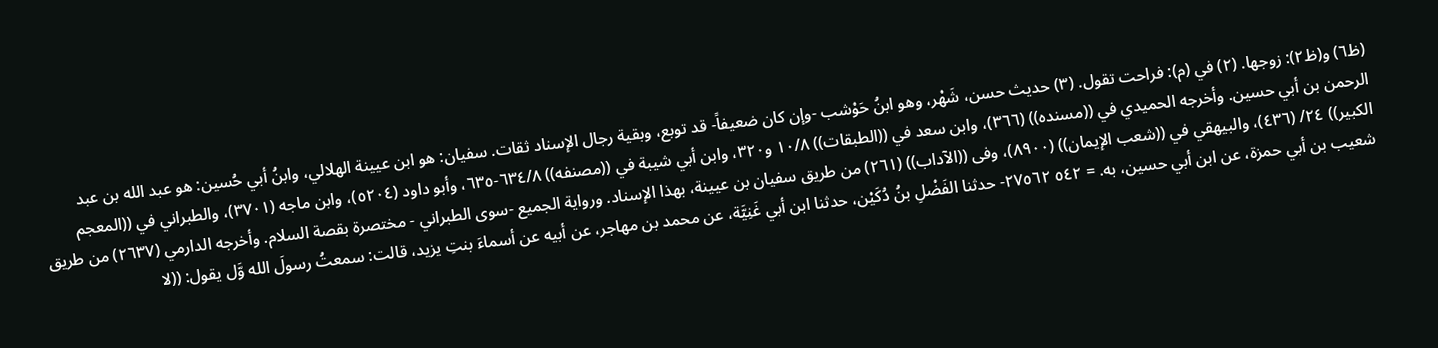(ظ٦) و(ظ٢): زوجها. (٢) في (م): فراحت تقول. (٣) حديث حسن، شَهْر، وهو ابنُ حَوْشب -وإن كان ضعيفاً- قد توبع، وبقية رجال الإسناد ثقات. سفيان: هو ابن عيينة الهلالي، وابنُ أبي حُسين: هو عبد الله بن عبد الرحمن بن أبي حسين. وأخرجه الحميدي في ((مسنده)) (٣٦٦)، وابن سعد في ((الطبقات)) ١٠/٨ و٣٢٠، وابن أبي شيبة في ((مصنفه)) ٦٣٤/٨-٦٣٥، وأبو داود (٥٢٠٤)، وابن ماجه (٣٧٠١)، والطبراني في ((المعجم الكبير)) ٢٤/ (٤٣٦)، والبيهقي في ((شعب الإيمان)) (٨٩٠٠)، وفى ((الآداب)) (٢٦١) من طريق سفيان بن عيينة، بهذا الإسناد. ورواية الجميع -سوى الطبراني - مختصرة بقصة السلام. وأخرجه الدارمي (٢٦٣٧) من طريق شعيب بن أبي حمزة، عن ابن أبي حسين، به. = ٥٤٢ ٢٧٥٦٢- حدثنا الفَضْلِ بنُ دُكَيْن، حدثنا ابن أبي غَنِيَّة، عن محمد بن مهاجر، عن أبيه عن أسماءَ بنتِ يزيد، قالت: سمعتُ رسولَ الله وَّل يقول: ((لا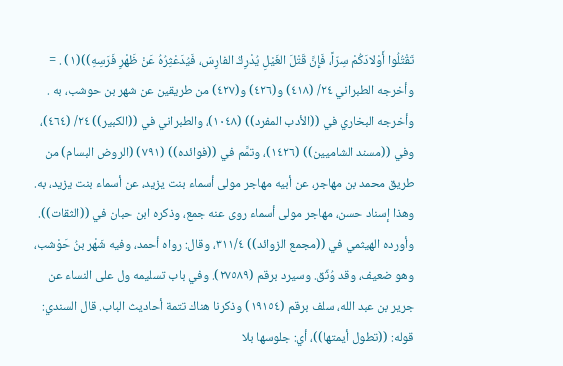تَقْتُلُوا أَوْلادَكُمْ سِرّاً، فَإِنَّ قَتْلَ الغَيْلِ يُدْرِكُ الفارِسَ، فَيُدَعْثِرُهُ عَنْ ظَهْرِ فَرَسِهِ))(١) . = وأخرجه الطبراني ٢٤/ (٤١٨) و(٤٢٦) و(٤٢٧) من طريقين عن شهر بن حوشب، به . وأخرجه البخاري في ((الأدب المفرد)) (١٠٤٨)، والطبراني في ((الكبير)) ٢٤/ (٤٦٤)، وفي ((مسند الشاميين)) (١٤٢٦)، وتمَّم في ((فوائده)) (٧٩١) (الروض البسام) من طريق محمد بن مهاجر، عن أبيه مهاجر مولى أسماء بنت يزيد، عن أسماء بنت يزيد، به. وهذا إسناد حسن، مهاجر مولى أسماء روى عنه جمع، وذكره ابن حبان في ((الثقات)). وأورده الهيثمي في ((مجمع الزوائد)) ٣١١/٤، وقال: رواه أحمد، وفيه شَهْر بنُ حَوْشب، وهو ضعيف، وقد وُثّق. وسیرد برقم (٢٧٥٨٩). وفي باب تسليمه ول على النساء عن جرير بن عبد الله، سلف برقم (١٩١٥٤) وذكرنا هناك تتمة أحاديث الباب. قال السندي: قوله: ((تطول أيمتها))، أي: جلوسها بلا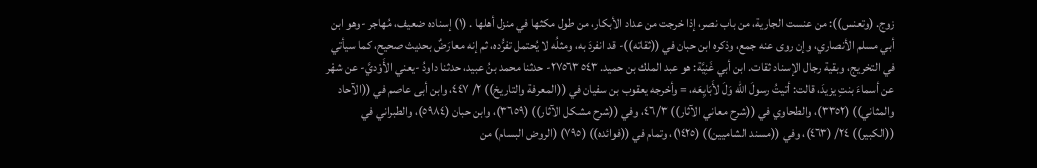زوج. (وتعنس)): من عنست الجارية، من باب نصر، إذا خرجت من عداد الأبكار، من طول مكثها في منزل أهلها . (١) إسناده ضعيف، مُهاجر -وهو ابن أبي مسلم الأنصاري، وإن روى عنه جمع، وذكره ابن حبان في ((ثقاته))- قد انفردَ به، ومثلُه لا يُحتمل تفرُّده، ثم إنه معارَضٌ بحديث صحيح، كما سيأتي في التخريج، وبقية رجال الإسناد ثقات. ابن أبي غَنِيَّة: هو عبد الملك بن حميد. ٥٤٣ ٢٧٥٦٣- حدثنا محمد بنُ عبيد، حدثنا داودُ -يعني الأَوْديَّ- عن شھْر عن أسماءَ بنتِ يزيدَ، قالت: أتيتُ رسولَ الله وَلَ لأَبَايِعَه، = وأخرجه يعقوب بن سفيان في ((المعرفة والتاريخ)) ٢/ ٤٤٧، وابن أبى عاصم في ((الآحاد والمثاني)) (٣٣٥٢)، والطحاوي في ((شرح معاني الآثار)) ٤٦/٣، وفي ((شرح مشكل الآثار)) (٣٦٥٩)، وابن حبان (٥٩٨٤)، والطبراني في ((الكبير)) ٢٤/ (٤٦٣)، وفي ((مسند الشاميين)) (١٤٢٥)، وتمام في ((فوائده)) (٧٩٥) (الروض البسام) من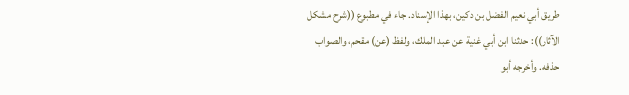طريق أبي نعيم الفضل بن دكين، بهذا الإسناد. جاء في مطبوع ((شرح مشكل الآثار)): حدثنا ابن أبي غنية عن عبد الملك، ولفظ (عن) مقحم، والصواب حذفه. وأخرجه أبو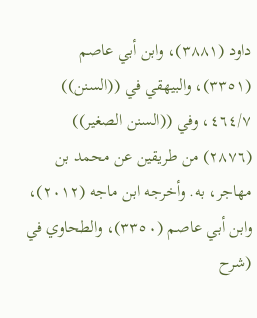داود (٣٨٨١)، وابن أبي عاصم (٣٣٥١)، والبيهقي في ((السنن)) ٤٦٤/٧، وفي ((السنن الصغير)) (٢٨٧٦) من طريقين عن محمد بن مهاجر، به. وأخرجه ابن ماجه (٢٠١٢)، وابن أبي عاصم (٣٣٥٠)، والطحاوي في (شرح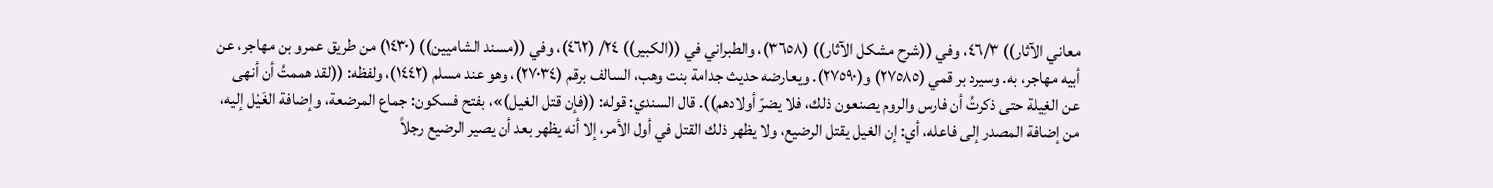معاني الآثار)) ٤٦/٣، وفي ((شرح مشكل الآثار)) (٣٦٥٨)، والطبراني في ((الكبير)) ٢٤/ (٤٦٢)، وفي ((مسند الشاميين)) (١٤٣٠) من طريق عمرو بن مهاجر، عن أبيه مهاجر، به. وسیرد بر قمي (٢٧٥٨٥) و(٢٧٥٩٠). ويعارضه حديث جدامة بنت وهب، السالف برقم (٢٧٠٣٤)، وهو عند مسلم (١٤٤٢)، ولفظه: ((لقد هممتُ أن أنهى عن الغِيلة حتى ذكرتُ أن فارس والروم يصنعون ذلك، فلا يضرّ أولادهم)). قال السندي: قوله: ((فإن قتل الغيل)»، بفتح فسكون: جماع المرضعة، وإضافة الغَيْل إليه، من إضافة المصدر إلى فاعله، أي: إن الغيل يقتل الرضيع، ولا يظهر ذلك القتل في أول الأمر، إلا أنه يظهر بعد أن يصير الرضيع رجلاً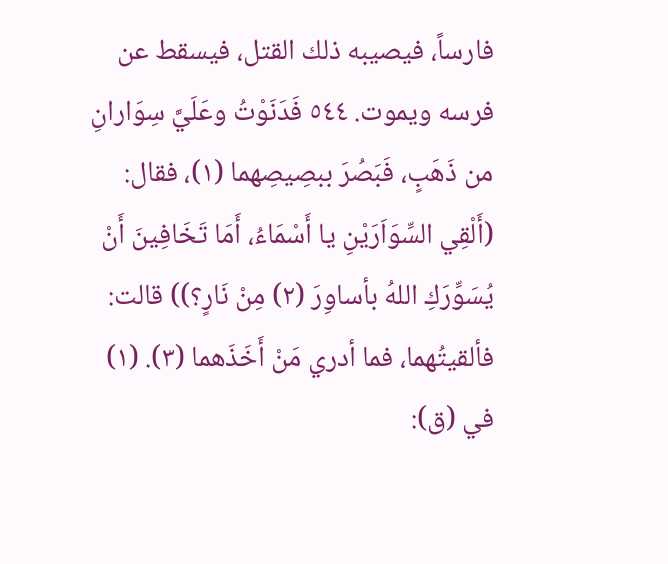فارساً، فيصيبه ذلك القتل، فيسقط عن فرسه ويموت. ٥٤٤ فَدَنَوْتُ وعَلَيَّ سِوَارانِ من ذَهَبٍ، فَبَصُرَ ببصِيصِهما (١)، فقال: (أَلْقِي السِّوَاَرَيْنِ يا أَسْمَاءُ، أَمَا تَخَافِينَ أَنْ يُسَوِّرَكِ اللهُ بأساوِرَ (٢) مِنْ نَارٍ؟)) قالت: فألقيتُهما، فما أدري مَنْ أَخَذَهما (٣). (١) في (ق):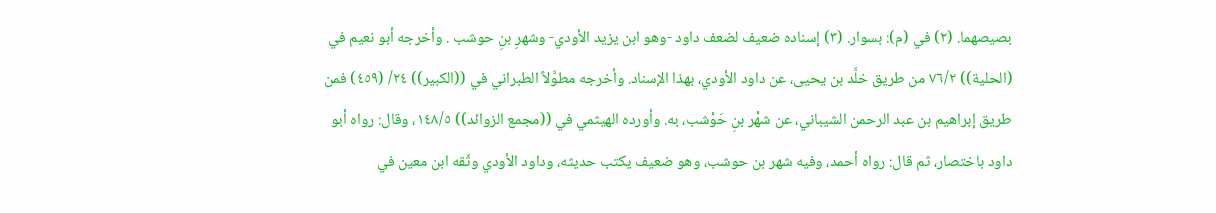بصيصهما. (٢) في (م): بسوار. (٣) إسناده ضعيف لضعف داود -وهو ابن يزيد الأودي- وشهرِ بنِ حوشب . وأخرجه أبو نعيم في (الحلية)) ٧٦/٢ من طريق خلَّد بن يحيى، عن داود الأودي، بهذا الإسناد. وأخرجه مطوَّلاً الطبراني في ((الكبير)) ٢٤/ (٤٥٩) فمن طريق إبراهيم بن عبد الرحمن الشيباني، عن شھْر بنِ حَوْشب، به. وأورده الهيثمي في ((مجمع الزوائد)) ١٤٨/٥، وقال: رواه أبو داود باختصار، ثم قال: رواه أحمد، وفيه شهر بن حوشب، وهو ضعيف يكتب حديثه، وداود الأودي وثّقه ابن معين في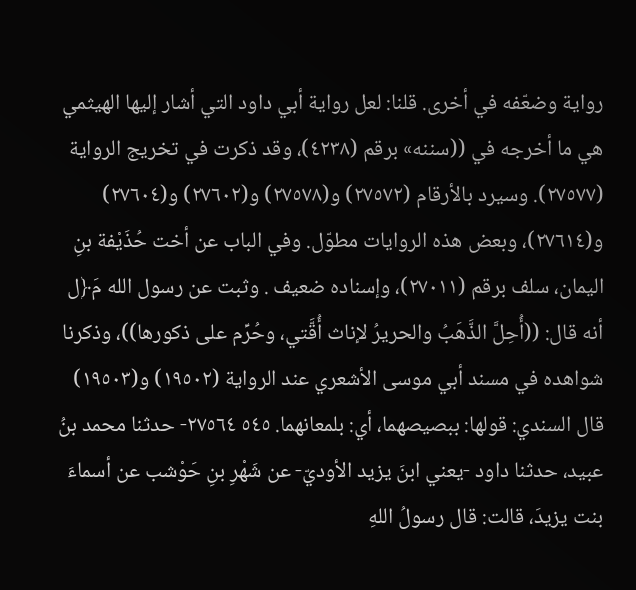رواية وضعّفه في أخرى. قلنا: لعل رواية أبي داود التي أشار إليها الهيثمي هي ما أخرجه في ((سننه» برقم (٤٢٣٨)، وقد ذكرت في تخريج الرواية (٢٧٥٧٧). وسيرد بالأرقام (٢٧٥٧٢) و(٢٧٥٧٨) و(٢٧٦٠٢) و(٢٧٦٠٤) و(٢٧٦١٤)، وبعض هذه الروايات مطوّل. وفي الباب عن أخت حُذَيْفة بنِ اليمان، سلف برقم (٢٧٠١١)، وإسناده ضعيف . وثبت عن رسول الله مَ﴿ل أنه قال: ((أُحِلَّ الذَّهَبُ والحريرُ لإناث أُقَّتي، وحُرِّم على ذكورها))، وذكرنا شواهده في مسند أبي موسى الأشعري عند الرواية (١٩٥٠٢) و(١٩٥٠٣) قال السندي: قولها: ببصيصهما، أي: بلمعانهما. ٥٤٥ ٢٧٥٦٤- حدثنا محمد بنُ عبيد، حدثنا داود -يعني ابنَ يزيد الأوديّ- عن شَهْرِ بنِ حَوْشب عن أسماءَ بنت يزيدَ، قالت: قال رسولُ اللهِ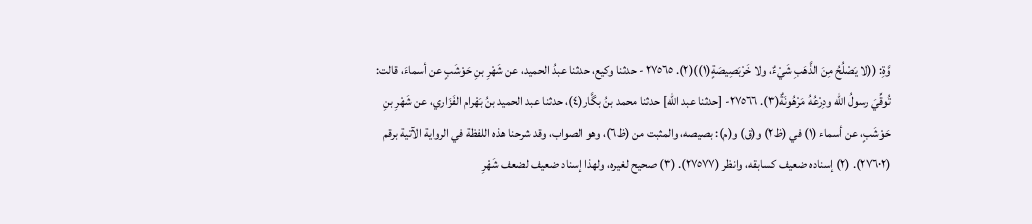وَّةِ: ((لا يَصْلُحُ مِنَ الذَّهَبِ شَيْءٌ، ولا خَرْبَصِيصَةٍ(١))(٢). ٢٧٥٦٥ - حدثنا وكيع، حدثنا عبدُ الحميد، عن شَهْرِ بنِ حَوْشَبٍ عن أسماءَ، قالت: تُوقِّيَ رسولُ الله ودِرْعُهُ مَرْهُونَةٌ(٣). ٢٧٥٦٦- [حدثنا عبد الله] حدثنا محمد بنُ بگَّار(٤)، حدثنا عبد الحميد بنُ بَهْرام الفَزَاري، عن شَهْرِ بنِ حَوْشَبٍ، عن أسماء (١) في (ظ٢) و(ق) و(م): بصيصه، والمثبت من (ظ٦)، وهو الصواب، وقد شرحنا هذه اللفظة في الرواية الآتية برقم (٢٧٦٠٢). (٢) إسناده ضعيف كسابقه، وانظر (٢٧٥٧٧). (٣) صحيح لغيره، ولهذا إسناد ضعيف لضعف شَهْرِ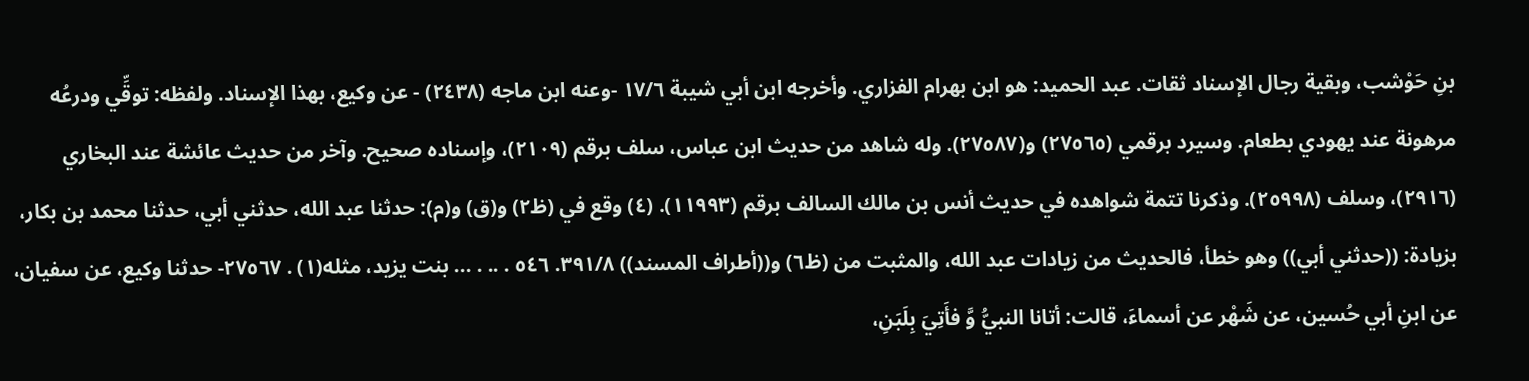بنِ حَوْشب، وبقية رجال الإسناد ثقات. عبد الحميد: هو ابن بهرام الفزاري. وأخرجه ابن أبي شيبة ١٧/٦ -وعنه ابن ماجه (٢٤٣٨) - عن وكيع، بهذا الإسناد. ولفظه: توقِّي ودرعُه مرهونة عند يهودي بطعام. وسیرد برقمي (٢٧٥٦٥) و(٢٧٥٨٧). وله شاهد من حديث ابن عباس، سلف برقم (٢١٠٩)، وإسناده صحیح. وآخر من حديث عائشة عند البخاري (٢٩١٦)، وسلف (٢٥٩٩٨). وذكرنا تتمة شواهده في حديث أنس بن مالك السالف برقم (١١٩٩٣). (٤) وقع في (ظ٢) و(ق) و(م): حدثنا عبد الله، حدثني أبي، حدثنا محمد بن بكار، بزيادة: ((حدثني أبي)) وهو خطأ، فالحديث من زيادات عبد الله، والمثبت من (ظ٦) و((أطراف المسند)) ٣٩١/٨. ٥٤٦ . .. . ... بنت يزيد، مثله(١) . ٢٧٥٦٧- حدثنا وكيع، عن سفيان، عن ابنِ أبي حُسين، عن شَهْر عن أسماءَ، قالت: أتانا النبيُّ وَّ فأَتِيَ بِلَبَنِ،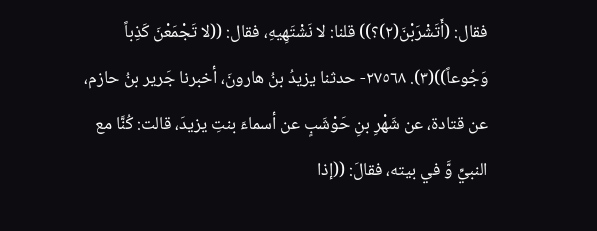فقال: (أَتَشْرَبْنَ(٢)؟)) قلنا: لا نَشْتَهِيهِ، فقال: ((لا تَجْمَعْنَ كَذِباً وَجُوعاً))(٣). ٢٧٥٦٨- حدثنا يزيدُ بنُ هارونَ، أخبرنا جَرير بنُ حازم، عن قتادة، عن شَهْرِ بنِ حَوْشَبٍ عن أسماءَ بنتِ يزيدَ، قالت: كُنَّا مع النبيِّ وَّ في بيته، فقالَ: ((إذا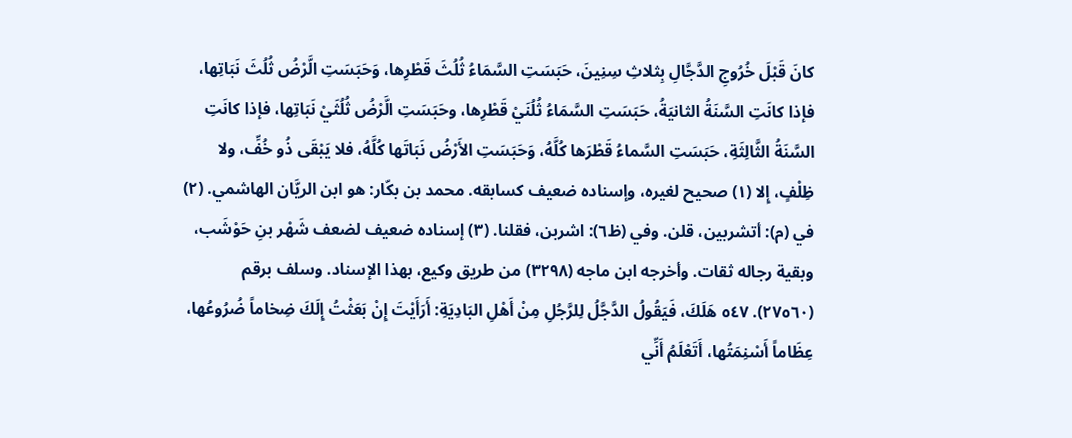كانَ قَبْلَ خُرُوجِ الدَّجَّالِ بِثلاثِ سِنِينَ، حَبَسَتِ السَّمَاءُ ثُلُثَ قَطْرِها، وَحَبَسَتِ الَّرْضُ ثُلُثَ نَبَاتِها، فإذا كانَتِ السَّنَةُ الثانيَةُ، حَبَسَتِ السَّمَاءُ ثُلُنَيْ قَطْرِها، وحَبَسَتِ الَّرْضُ ثُلُثَيْ نَبَاتِها، فإذا كانَتِ السَّنَةُ الثَّالِثَةِ، حَبَسَتِ السَّماءُ قَطْرَها كُلَّهُ، وَحَبَسَتِ الأَرْضُ نَبَاتَها كُلَّهُ، فلا يَبْقَى ذُو خُفِّ، ولا ظِلْفٍ، إِلا (١) صحيح لغيره، وإسناده ضعيف كسابقه. محمد بن بكّار: هو ابن الريَّان الهاشمي. (٢) في (م): أتشربين، قلن. وفي (ظ٦): اشربن، فقلنا. (٣) إسناده ضعيف لضعف شَهْر بنِ حَوْشَب، وبقية رجاله ثقات. وأخرجه ابن ماجه (٣٢٩٨) من طريق وكيع، بهذا الإسناد. وسلف برقم (٢٧٥٦٠). ٥٤٧ هَلَكَ، فَيَقُولُ الدَّجَّلُ لِلرَّجُلِ مِنْ أَهْلِ البَادِيَةِ: أَرَأَيْتَ إِنْ بَعَثْتُ إِلَكَ ضِخاماً ضُرُوعُها، عِظَاماً أَسْنِمَتُها، أَتَعْلَمُ أَنِّي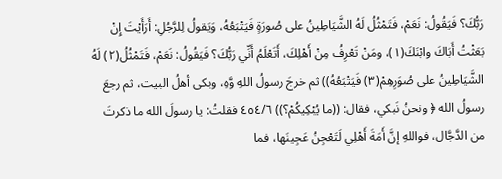رَبُّكَ؟ فَيَقُولُ: نَعَمْ، فَتَمْثُلُ لَهُ الشَّيَاطِينُ على صُورَةٍ فَيَتْبَعُهُ، وَيَقولُ لِلرَّجُلِ: أَرَأَيْتَ إِنْ بَعَثْتُ أَبَاكَ وابْنَكَ(١)، ومَنْ تَعْرِفُ مِنْ أَهْلِكَ، أَتَعْلَمُ أَنِّي رَبُّكَ؟ فَيَقُولُ: نَعَمْ، فَتَمْثُلُ(٢) لَهُ الشَّيَاطِينُ على صُوَرِهِمْ(٣) فَيَتْبَعُهُ)) ثم خرجَ رسولُ اللهِ وَّهِ، وبكى أهلُ البيت، ثم رجعَ رسولُ الله ﴿ ونحنُ نَبكي، فقال: ((ما يُبْكِيكُمْ؟)) ٤٥٤/٦ فقلتُ: يا رسولَ الله ما ذكرتَ من الدَّجَّال، فواللهِ إنَّ أَمَةَ أَهْلِي لَتَعْجِنُ عَجِينَها، فما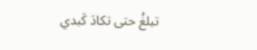تبلغُ حتى تكادَ كَبدي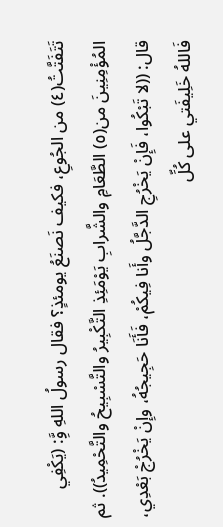تَتَفَتَّتُ(٤) من الجُوعِ، فكيف نَصنَعُ يومئذٍ؟ فقال رسولُ اللهِ وَِّ: (يَكْفِي المُؤْمِنِينَ من(٥) الطَّعَامِ والشَّرابِ يَوْمَئِذِ التَّكْبِيرُ والتَّسْبِيحُ والتَّحْمِيدُ)). ثم قال: ((لا تَبْكُوا، فَإِنْ يَخْرُجِ الدَّجَّلُ وأَنا فِيكُمْ، فَأَنَا حَجِيجُهُ، وإِنْ يَخْرُجْ بَعْدِي، فَاللهُ خَلِيفَتي على كُلِّ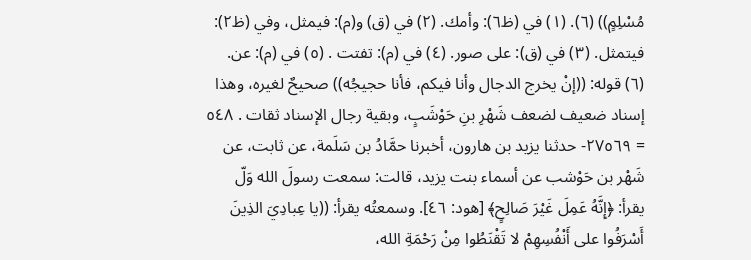مُسْلِمٍ)) (٦). (١) في (ظ٦): وأمك. (٢) في (ق) و(م): فيمثل، وفي (ظ٢): فيتمثل. (٣) في (ق): على صور. (٤) في (م): تفتت . (٥) في (م): عن. (٦) قوله: ((إنْ يخرج الدجال وأنا فيكم، فأنا حجيجُه)) صحيحٌ لغيره، وهذا إسناد ضعيف لضعف شَهْرِ بنِ حَوْشَبٍ، وبقية رجال الإسناد ثقات . ٥٤٨ = ٢٧٥٦٩- حدثنا يزيد بن هارون، أخبرنا حمَّادُ بن سَلَمة، عن ثابت، عن شَهْر بن حَوْشب عن أسماء بنت يزيد، قالت: سمعت رسولَ الله وَلّ يقرأ: ﴿إِنَّهُ عَمِلَ غَيْرَ صَالِحٍ﴾ [هود: ٤٦]. وسمعتُه يقرأ: ((يا عِبادِيَ الذِينَ أَسْرَفُوا على أَنْفُسِهِمْ لا تَقْنَطُوا مِنْ رَحْمَةِ الله،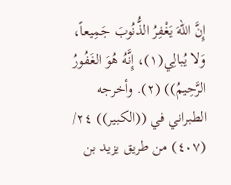إِنَّ اللهَ يَغْفِرُ الذُّنُوبَ جَمِيعاً، وَلا يُبالِي(١)، إِنَّهُ هُوَ الغَفُورُ الرَّحِيمُ)) (٢). وأخرجه الطبراني في ((الكبير)) ٢٤/ (٤٠٧) من طريق يزيد بن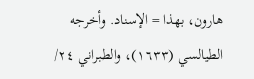هارون، بهذا = الإسناد. وأخرجه الطيالسي (١٦٣٣)، والطبراني ٢٤/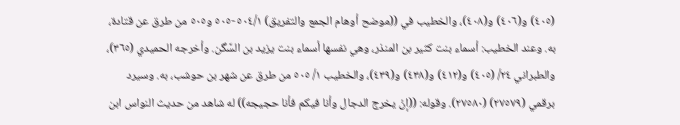(٤٠٥) و(٤٠٦) و(٤٠٨)، والخطيب في ((موضح أوهام الجمع والتفريق) ٥٠٤/١-٥٠٥ و٥٠٥ من طرق عن قتادة، به. وعند الخطيب: أسماء بنت كثير بن المنذر، وهي نفسها أسماء بنت يزيد بن السَّگن. وأخرجه الحميدي (٣٦٥)، والطبراني ٢٤/ (٤٠٥) و(٤١٢) و(٤٣٨) و(٤٣٩)، والخطيب ١/ ٥٠٥ من طرق عن شهر بن حوشب، به. وسیرد برقمي (٢٧٥٧٩) (٢٧٥٨٠). وقوله: ((إنْ يخرج الدجال وأنا فيكم فأنا حجيجه)) له شاهد من حديث النواس ابن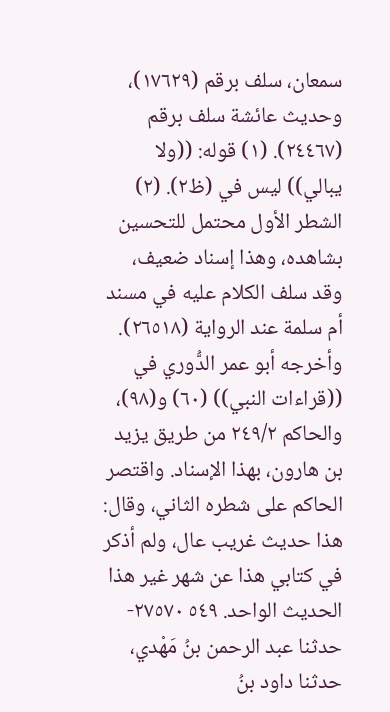سمعان، سلف برقم (١٧٦٢٩)، وحديث عائشة سلف برقم (٢٤٤٦٧). (١) قوله: ((ولا يبالي)) ليس في (ظ٢). (٢) الشطر الأول محتمل للتحسين بشاهده، وهذا إسناد ضعيف، وقد سلف الكلام عليه في مسند أم سلمة عند الرواية (٢٦٥١٨). وأخرجه أبو عمر الدُّوري في ((قراءات النبي)) (٦٠) و(٩٨)، والحاكم ٢٤٩/٢ من طريق يزيد بن هارون، بهذا الإسناد. واقتصر الحاكم على شطره الثاني، وقال: هذا حديث غريب عال، ولم أذكر في كتابي هذا عن شهر غير هذا الحديث الواحد. ٥٤٩ ٢٧٥٧٠- حدثنا عبد الرحمن بنُ مَهْدي، حدثنا داود بنُ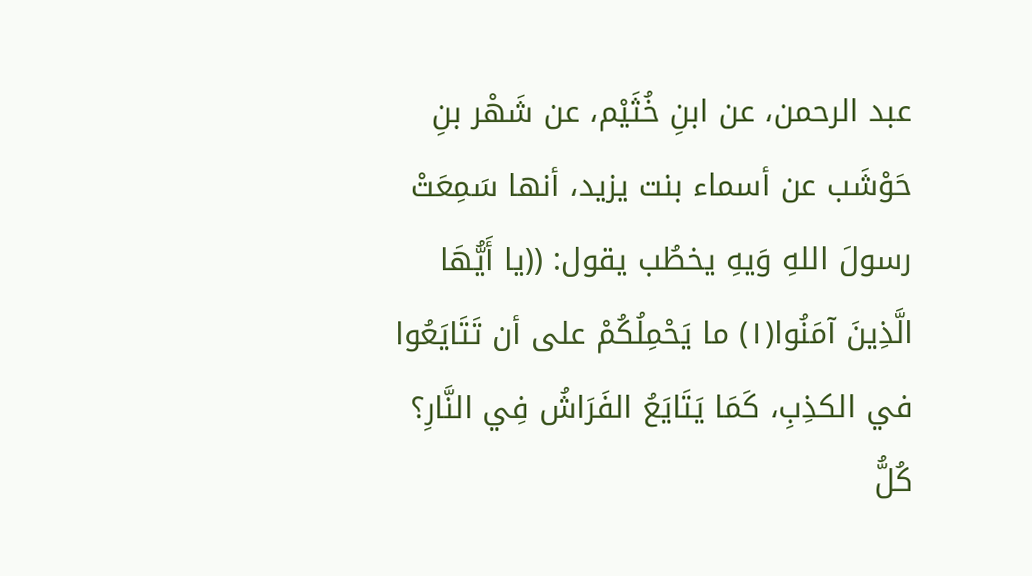عبد الرحمن، عن ابنِ خُثَيْم، عن شَهْر بنِ حَوْشَب عن أسماء بنت يزيد، أنها سَمِعَتْ رسولَ اللهِ وَيهِ يخطُب يقول: ((يا أَيُّهَا الَّذِينَ آمَنُوا(١) ما يَحْمِلُكُمْ على أن تَتَايَعُوا في الكذِبِ، كَمَا يَتَايَعُ الفَرَاشُ فِي النَّارِ؟ كُلُّ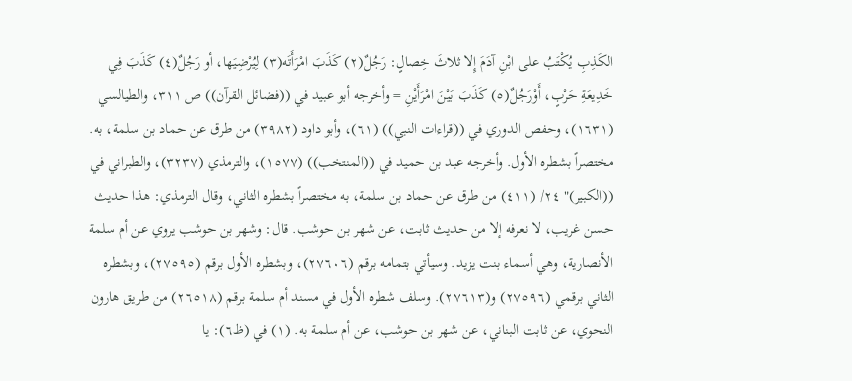الكَذِبِ يُكْتَبُ على ابْنِ آدَمَ إِلا ثلاثَ خِصالٍ: رَجُلٌ(٢) كَذَبَ امْرَأَتَه(٣) لِيُرْضِيَها، أو رَجُلٌ(٤) كَذَبَ فِي خَدِيعَةِ حَرْبٍ، أَوْرَجُلٌ(٥) كَذَبَ بَيْنَ امْرَأَيْنِ = وأخرجه أبو عبيد في ((فضائل القرآن)) ص ٣١١، والطيالسي (١٦٣١)، وحفص الدوري في ((قراءات النبي)) (٦١)، وأبو داود (٣٩٨٢) من طرق عن حماد بن سلمة، به. مختصراً بشطره الأول. وأخرجه عبد بن حميد في ((المنتخب)) (١٥٧٧)، والترمذي (٣٢٣٧)، والطبراني في ((الكبير)" ٢٤/ (٤١١) من طرق عن حماد بن سلمة، به مختصراً بشطره الثاني، وقال الترمذي: هذا حديث حسن غريب، لا نعرفه إلا من حديث ثابت، عن شهر بن حوشب. قال: وشهر بن حوشب يروي عن أم سلمة الأنصارية، وهي أسماء بنت يزيد. وسيأتي بتمامه برقم (٢٧٦٠٦)، وبشطره الأول برقم (٢٧٥٩٥)، وبشطره الثاني برقمي (٢٧٥٩٦) و(٢٧٦١٣). وسلف شطره الأول في مسند أم سلمة برقم (٢٦٥١٨) من طريق هارون النحوي، عن ثابت البناني، عن شهر بن حوشب، عن أم سلمة به. (١) في (ظ٦): يا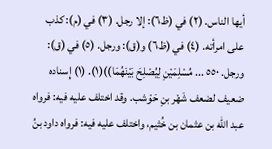أيها الناس. (٢) في (ظ٦): إلا رجل. (٣) في (م): كذب على امرأته. (٤) في (ظ٦) و(ق): ورجل. (٥) في (ق): ورجل. ٥٥٠ ... مُسْلِمَيْنِ لِيُصْلِحَ بَيْنَهُمَا))(١). (١) إِسناده ضعيف لضعف شَهْر بنِ حَوْشب. وقد اختلف عليه فيه: فرواه عبد الله بن عثمان بن خُثيم، واختلف عليه فيه: فرواه داود بنُ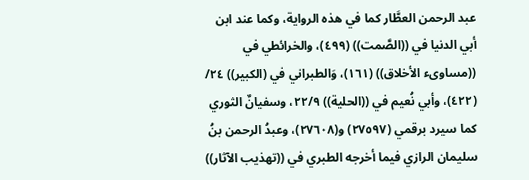عبد الرحمن العطَّار كما في هذه الرواية، وكما عند ابن أبي الدنيا في ((الصَّمت)) (٤٩٩)، والخرائطي في ((مساوىء الأخلاق)) (١٦١)، وَالطبراني في (الكبير)) ٢٤/ (٤٢٢)، وأبي نُعيم في ((الحلية)) ٢٢/٩، وسفيانٌ الثوري كما سيرد برقمي (٢٧٥٩٧) و(٢٧٦٠٨)، وعبدُ الرحمن بنُ سليمان الرازي فيما أخرجه الطبري في ((تهذيب الآثار))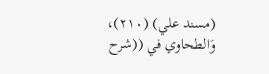(مسند علي) (٢١٠)، وَالطحاوي في ((شرح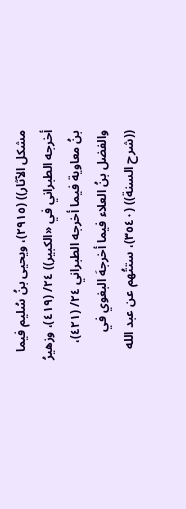مشكل الآثار)) (٢٩١٥)، ويحيى بنُ سُليم فيما أخرجه الطبراني في «الكبير)) ٢٤/ (٤١٩)، وزهيرُ بنُ معاوية فيما أخرجه الطبراني ٢٤/ (٤٢١)، والفضل بنُ العلاء فيما أخرجهَ البغوي في ((شرح السنة)) (٣٥٤٠)، ستتُهم عن عبد الله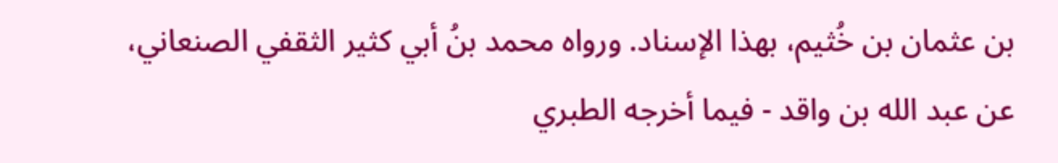بن عثمان بن خُثيم، بهذا الإسناد. ورواه محمد بنُ أبي كثير الثقفي الصنعاني، عن عبد الله بن واقد - فيما أخرجه الطبري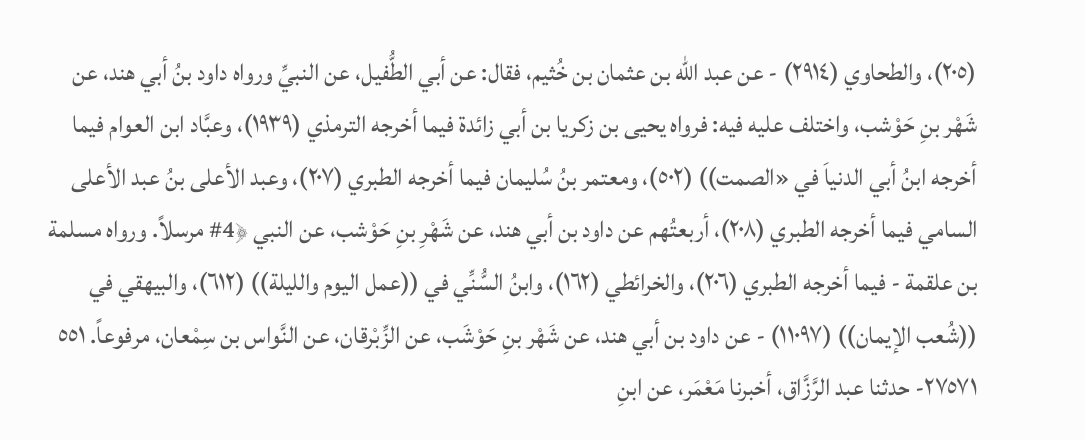(٢٠٥)، والطحاوي (٢٩١٤) - عن عبد الله بن عثمان بن خُثيم، فقال: عن أبي الطُّفيل، عن النبيِّ ورواه داود بنُ أبي هند، عن شَهْر بنِ حَوْشب، واختلف عليه فيه: فرواه يحيى بن زكريا بن أبي زائدة فيما أخرجه الترمذي (١٩٣٩)، وعبَّاد ابن العوام فيما أخرجه ابنُ أبي الدنياَ في «الصمت)) (٥٠٢)، ومعتمر بنُ سُليمان فيما أخرجه الطبري (٢٠٧)، وعبد الأعلى بنُ عبد الأعلى السامي فيما أخرجه الطبري (٢٠٨)، أربعتُهم عن داود بن أبي هند، عن شَهْرِ بنِ حَوْشب، عن النبي ﴿4# مرسلاً. ورواه مسلمة بن علقمة - فيما أخرجه الطبري (٢٠٦)، والخرائطي (١٦٢)، وابنُ السُّنِّي في ((عمل اليوم والليلة)) (٦١٢)، والبيهقي في ((شُعب الإيمان)) (١١٠٩٧) - عن داود بن أبي هند، عن شَهْر بنِ حَوْشَب، عن الزِّبْرقان، عن النَّواس بن سِمْعان، مرفوعاً. ٥٥١ ٢٧٥٧١- حدثنا عبد الرَّزَّاق، أخبرنا مَعْمَر، عن ابنِ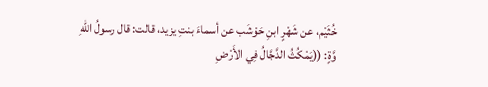خُثَيْم، عن شَهْرٍ ابنِ حَوْشَب عن أسماءَ بنتِ يزيد، قالت: قال رسولُ اللهِ وَّةٍ: ((يَمْكُثُ الدَّجَّالُ فِي الأَرْضِ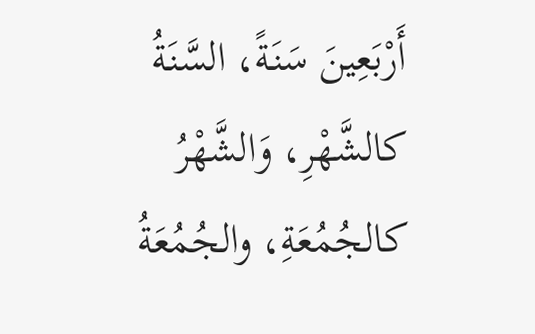أَرْبَعِينَ سَنَةً، السَّنَةُ كالشَّهْرِ، وَالشَّهْرُ كالجُمُعَةِ، والجُمُعَةُ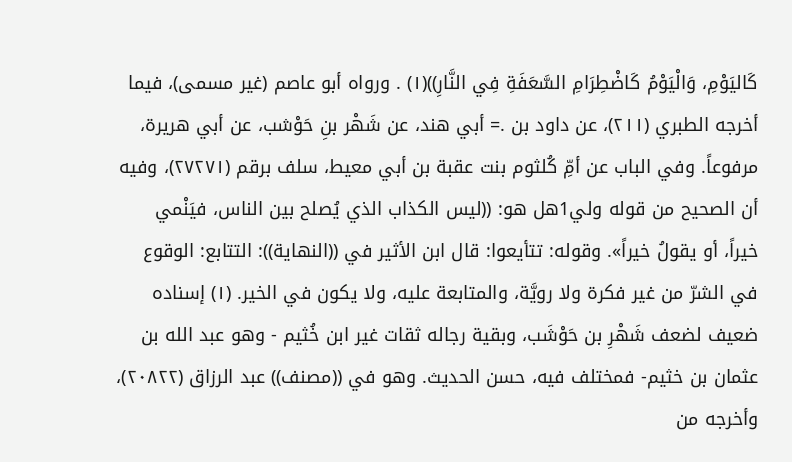كَاليَوْمِ، وَالْيَوْمُ كَاضْطِرَامِ السَّعَفَةِ فِي النَّارِ))(١) . ورواه أبو عاصم (غير مسمى)، فيما أخرجه الطبري (٢١١)، عن داود بن .= أبي هند، عن شَهْر بنِ حَوْشب، عن أبي هريرة، مرفوعاً. وفي الباب عن أمِّ كُلثوم بنت عقبة بن أبي معيط، سلف برقم (٢٧٢٧١)، وفيه أن الصحيح من قوله ولي1هل هو: ((ليس الكذاب الذي يُصلح بين الناس، فيَنْمي خيراً، أو يقولُ خيراً». وقوله: تتأيعوا: قال ابن الأثير في ((النهاية)): التتابع: الوقوع في الشرّ من غير فكرة ولا رويَّة، والمتابعة عليه، ولا يكون في الخير. (١) إسناده ضعيف لضعف شَهْرِ بن حَوْشَب، وبقية رجاله ثقات غير ابن خُثيم - وهو عبد الله بن عثمان بن خثيم- فمختلف فيه، حسن الحديث. وهو في ((مصنف)) عبد الرزاق (٢٠٨٢٢)، وأخرجه من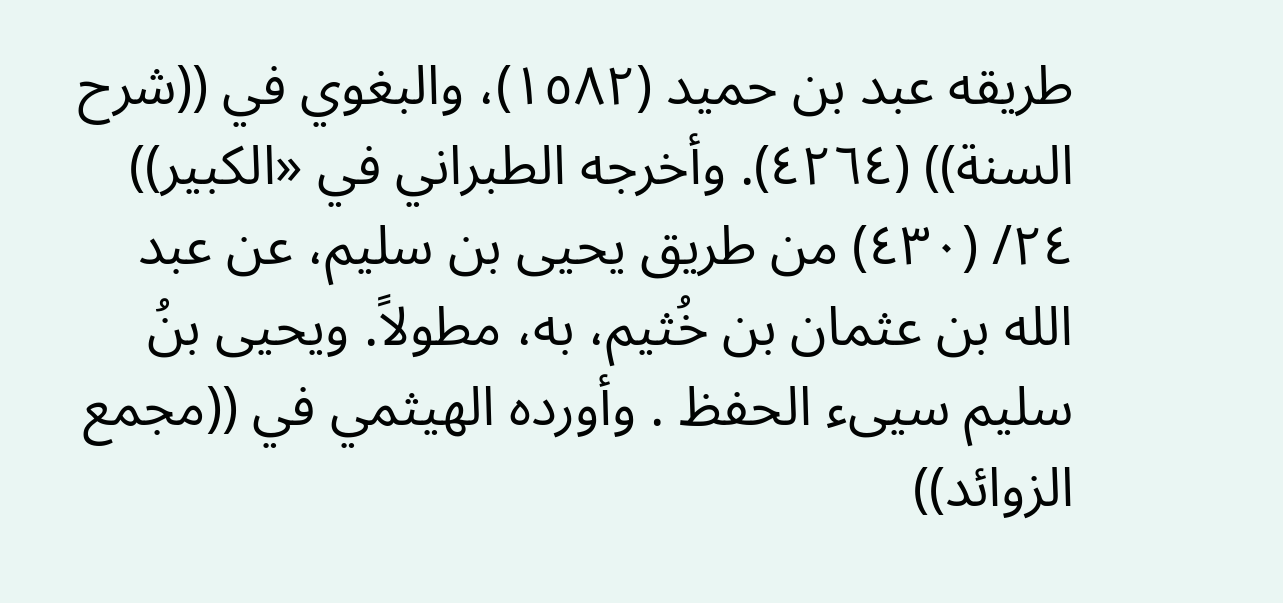طريقه عبد بن حميد (١٥٨٢)، والبغوي في ((شرح السنة)) (٤٢٦٤). وأخرجه الطبراني في «الكبير)) ٢٤/ (٤٣٠) من طريق يحيى بن سليم، عن عبد الله بن عثمان بن خُثيم، به، مطولاً. ويحيى بنُ سليم سيىء الحفظ . وأورده الهيثمي في ((مجمع الزوائد))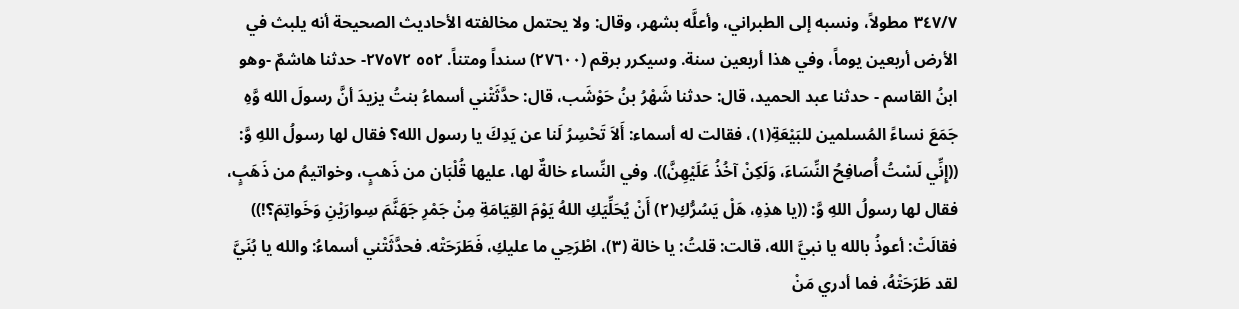٣٤٧/٧ مطولاً، ونسبه إلى الطبراني، وأعلَّه بشهر، وقال: ولا يحتمل مخالفته الأحاديث الصحيحة أنه يلبث في الأرض أربعين يوماً، وفي هذا أربعين سنة. وسيكرر برقم (٢٧٦٠٠) سنداً ومتناً. ٥٥٢ ٢٧٥٧٢- حدثنا هاشمٌ -وهو ابنُ القاسم - حدثنا عبد الحميد، قال: حدثنا شَهْرُ بنُ حَوْشَب، قال: حدَّثَتْني أسماءُ بنتُ يزيدَ أنَّ رسولَ الله وَّهِ جَمَعَ نساءً المُسلمين للبَيْعَةِ(١)، فقالت له أسماء: أَلاَ تَحْسِرُ لَنا عن يَدِكَ يا رسول الله؟ فقال لها رسولُ اللهِ وَّ: ((إِنِّي لَسْتُ أُصافِحُ النِّسَاءَ، وَلَكِنْ آخُذُ عَلَيْهِنَّ)). وفي النِّساء خالةٌ لها، عليها قُلْبَان من ذَهبٍ، وخواتيمُ من ذَهَبٍ، فقال لها رسولُ اللهِ وَّ: ((يا هذِهِ، هَلْ يَسُرُّكِ(٢) أَنْ يُحَلِّيَكِ اللهُ يَوْمَ القِيَامَةِ مِنْ جَمْرِ جَهَنَّمَ سِوارَيْنِ وَخَواتِمَ؟!)) فقالَتْ: أعوذُ بالله يا نبيَّ الله، قالت: قلتُ: يا خالة (٣)، اطْرَحِي ما عليكِ، فَطَرَحَتْه. فحدَّثَتْني أسماءُ: والله يا بُنَيَّ لقد طَرَحَتْهُ، فما أدري مَنْ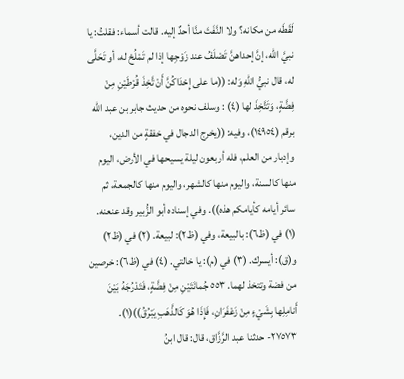لَقَطَه من مكانه؟ ولا النَّفَتَ منَّا أحدٌ إليه. قالت أسماء: فقلتُ: يا نبيَّ الله، إنَّ إحداهنَّ تَصْلَفُ عند زَوْجِها إذا لم تَمْلُحْ له، أو تَحَلَّى له، قال نبيُّ اللهِ وَله: ((ما على إِحْدَاكُنَّ أَنْ تَّخِذَ قُرْطَيْنِ مِنْ فِضَّةٍ، وَتَتَّخِذَ لها (٤) : وسلف نحوه من حديث جابر بن عبد الله برقم (١٤٩٥٤)، وفيه: ((يخرج الدجال في خفقةٍ من الدين، وإدبار من العلم، فله أربعون ليلة يسيحها في الأرض، اليوم منها كالسنة، واليوم منها كالشهر، واليوم منها كالجمعة، ثم سائر أيامه كأيامكم هذه)). وفي إسناده أبو الزُّبير وقد عنعنه. (١) في (ظ٦): بالبيعة، وفي (ظ٢): لبيعة. (٢) في (ظ٢) و(ق): أيسرك. (٣) في (م): يا خالتي. (٤) في (ظ٦): خرصين من فضة وتتخذ لهما. ٥٥٣ جُمانَتَيْنِ مِنْ فِضَّةٍ، فَتَدْرُجَهُ بَيْنَ أَنامِلِها بِشَيْءٍ مِنْ زَعْفَرَانِ، فَإِذَا هُوَ كَالذَّهَبِ يَبْرُقُ))(١). ٢٧٥٧٣- حدثنا عبد الرَّزَّاق، قال: قال ابنُ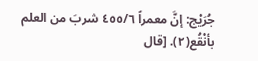جُرَيْج: إنَّ معمراً ٤٥٥/٦ شربَ من العلم بأنْقُع(٢). [قال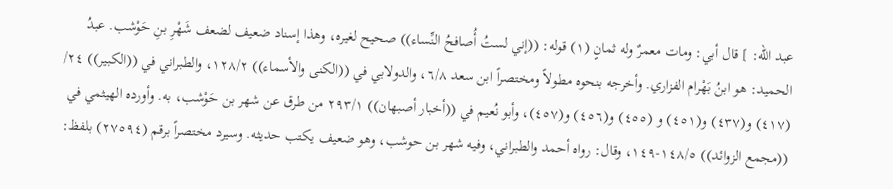عبد الله: ] قال أبي: ومات معمرٌ وله ثمانٍ (١) قوله: ((إني لستُ أُصافحُ النِّساء)) صحيح لغيره، وهذا إسناد ضعيف لضعف شَهْرِ بنِ حَوْشب. عبدُ الحميد: هو ابنُ بَهْرام الفزاري. وأخرجه بنحوه مطولاً ومختصراً ابن سعد ٦/٨، والدولابي في ((الكنى والأسماء)) ١٢٨/٢، والطبراني في ((الكبير)) ٢٤/ (٤١٧) و(٤٣٧) و(٤٥١) و (٤٥٥) و(٤٥٦) و(٤٥٧)، وأبو نُعيم في ((أخبار أصبهان)) ٢٩٣/١ من طرق عن شهر بن حَوْشب، به. وأورده الهيثمي في ((مجمع الزوائد)) ١٤٨/٥-١٤٩، وقال: رواه أحمد والطبراني، وفيه شهر بن حوشب، وهو ضعیف یکتب حديثه. وسيرد مختصراً برقم (٢٧٥٩٤) بلفظ: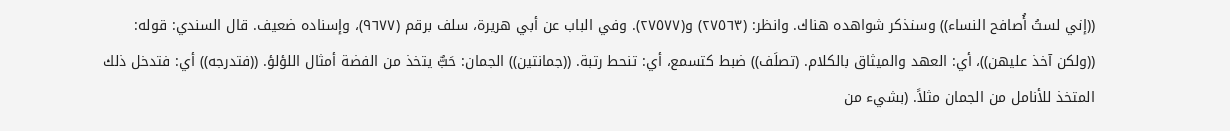((إني لستُ أُصافح النساء)) وسنذكر شواهده هناك. وانظر: (٢٧٥٦٣) و(٢٧٥٧٧). وفي الباب عن أبي هريرة، سلف برقم (٩٦٧٧)، وإسناده ضعيف. قال السندي: قوله: ((ولكن آخذ عليهن))، أي: العهد والميثاق بالكلام. (تصلَف)) ضبط كتسمع، أي: تنحط رتبة. ((جمانتين)) الجمان: حَبٌّ يتخذ من الفضة أمثال اللؤلؤ. ((فتدرجه)) أي: فتدخل ذلك المتخذ للأنامل من الجمان مثلاً. (بشيء من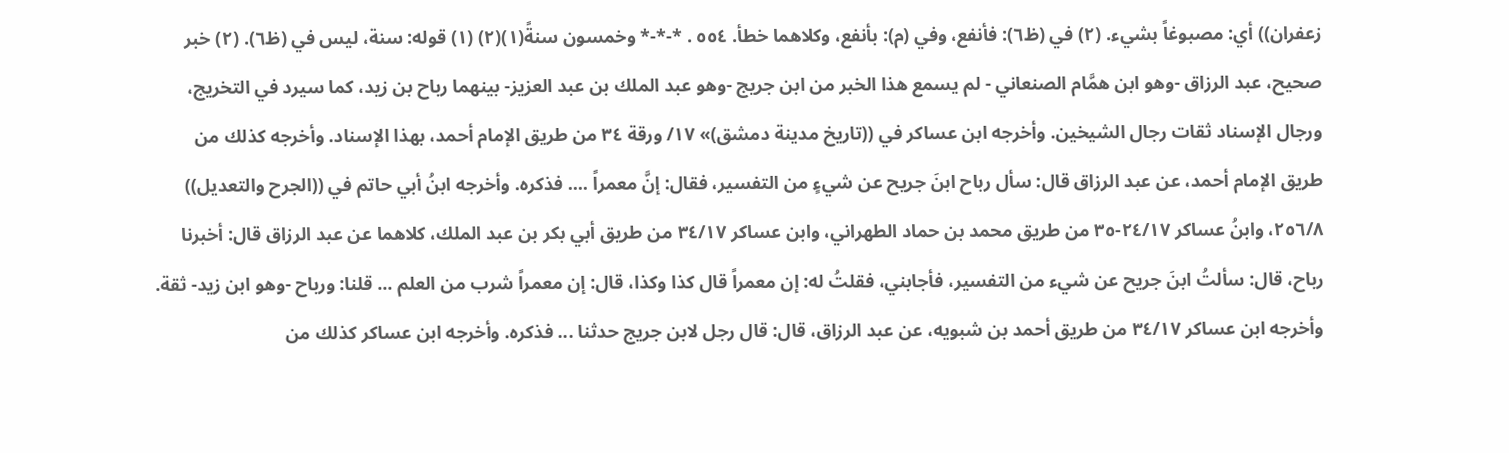زعفران)) أي: مصبوغاً بشيء. (٢) في (ظ٦): فأنفع، وفي (م): بأنفع، وكلاهما خطأ. ٥٥٤ . *-*-* وخمسون سنةً(١)(٢) (١) قوله: سنة، ليس في (ظ٦). (٢) خبر صحيح، عبد الرزاق -وهو ابن همَّام الصنعاني - لم يسمع هذا الخبر من ابن جريج -وهو عبد الملك بن عبد العزيز- بينهما رباح بن زيد، كما سيرد في التخريج، ورجال الإسناد ثقات رجال الشيخين. وأخرجه ابن عساكر في ((تاريخ مدينة دمشق)» ١٧/ ورقة ٣٤ من طريق الإمام أحمد، بهذا الإسناد. وأخرجه كذلك من طريق الإمام أحمد، عن عبد الرزاق قال: سأل رباح ابنَ جريح عن شيءٍ من التفسير، فقال: إنَّ معمراً .... فذكره. وأخرجه ابنُ أبي حاتم في ((الجرح والتعديل)) ٢٥٦/٨، وابنُ عساكر ٢٤/١٧-٣٥ من طريق محمد بن حماد الطهراني، وابن عساكر ٣٤/١٧ من طريق أبي بكر بن عبد الملك، كلاهما عن عبد الرزاق قال: أخبرنا رباح، قال: سألتُ ابنَ جريح عن شيء من التفسير، فأجابني، فقلتُ له: إن معمراً قال كذا وكذا، قال: إن معمراً شرب من العلم ... قلنا: ورباح -وهو ابن زيد- ثقة. وأخرجه ابن عساكر ٣٤/١٧ من طريق أحمد بن شبويه، عن عبد الرزاق، قال: قال رجل لابن جريج حدثنا ... فذكره. وأخرجه ابن عساكر كذلك من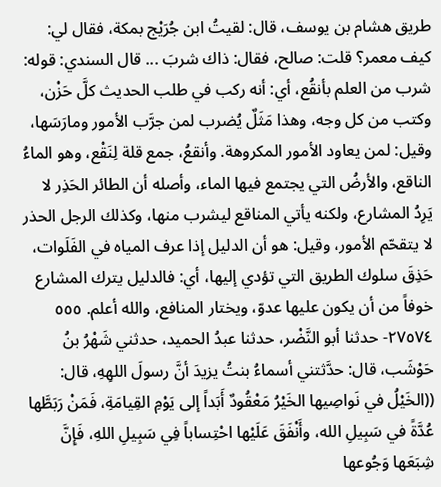طريق هشام بن يوسف، قال: لقيتُ ابن جُرَيْج بمكة، فقال لي: كيف معمر؟ قلت: صالح، فقال: ذاك شربَ ... قال السندي: قوله: شرب من العلم بأنقُع، أي: أنه ركب في طلب الحديث كلَّ حَزْن، وكتب من كل وجه، وهذا مَثَلٌ يُضرب لمن جرَّب الأمور ومارَسَها، وقيل: لمن يعاود الأمور المكروهة. وأنقعُ، جمع قلة لِنَقْع، وهو الماءُ الناقع، والأرضُ التي يجتمع فيها الماء، وأصله أن الطائر الحَذِر لا يَرِدُ المشارع، ولكنه يأتي المناقع ليشرب منها، وكذلك الرجل الحذر لا يتقحّم الأمور، وقيل: هو أن الدليل إذا عرف المياه في الفَلَوات، حَذِقَ سلوك الطريق التي تؤدي إليها، أي: فالدليل يترك المشارع خوفاً من أن يكون عليها عدوّ، ويختار المنافع، والله أعلم. ٥٥٥ ٢٧٥٧٤- حدثنا أبو النَّضْر، حدثنا عبدُ الحميد، حدثني شَهْرُ بنُ حَوْشَب، قال: حدَّثتني أسماءُ بنتُ يزيدَ أنَّ رسولَ اللهِهِ، قال: ((الخَيْلُ في نَواصِيها الخَيْرُ مَعْقُودٌ أَبَداً إلى يَوْمِ القِيامَةِ، فَمَنْ رَبَطَّها عُدَّةً في سَبِيلِ الله، وأَنْفَقَ عَلَيْها احْتِساباً فِي سَبِيلِ اللهِ، فَإِنَّ شِبَعَها وَجُوعها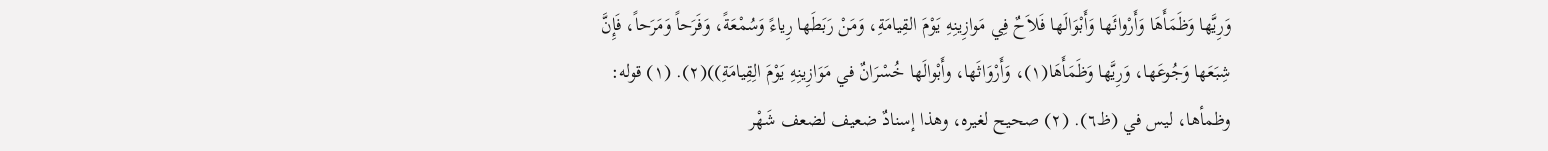وَرِيَّها وَظَمَأَهَا وَأَرْوائَها وَأَبْوَالَها فَلاَحٌ فِي مَوازِينِهِ يَوْمَ القِيامَةِ، وَمَنْ رَبَطَها رِياءً وَسُمْعَةً، وَفَرَحاً وَمَرَحاً، فَإِنَّ شِبَعَها وَجُوعَها، وَرِيَّها وَظَمَأَهَا(١)، وَأَرْوَاثَها، وأَبْوالَها خُسْرَانٌ في مَوَازِينِهِ يَوْمَ الِقِيامَةِ))(٢). (١) قوله: وظمأها، ليس في (ظ٦). (٢) صحيح لغيره، وهذا إسنادٌ ضعيف لضعف شَهْر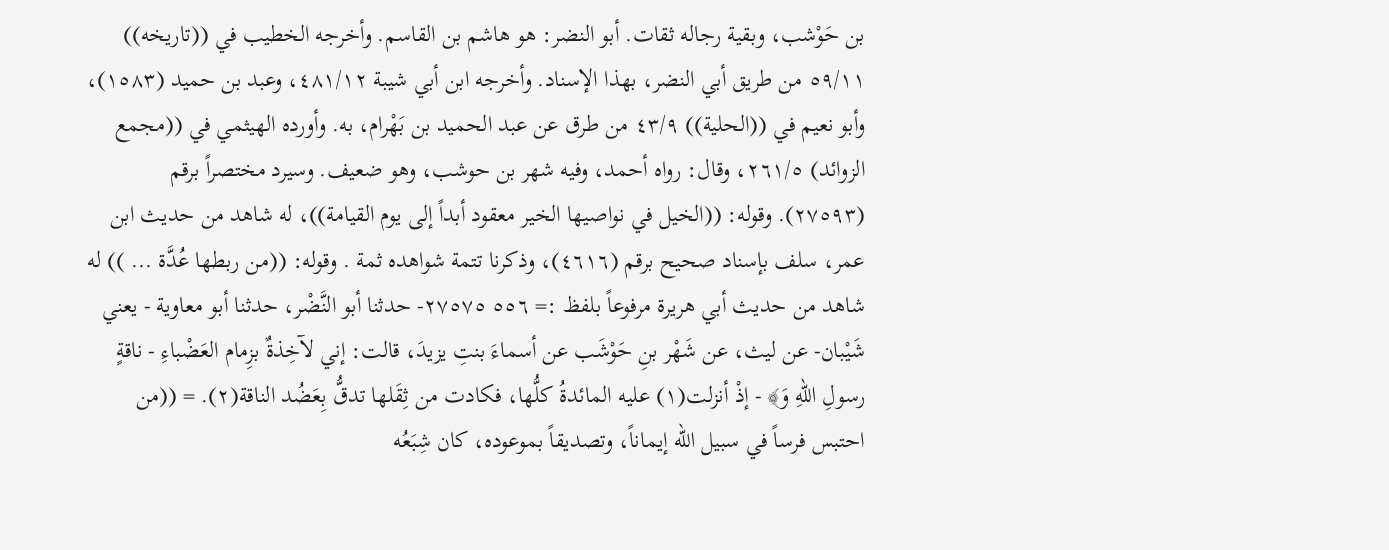بن حَوْشب، وبقية رجاله ثقات. أبو النضر: هو هاشم بن القاسم. وأخرجه الخطيب في ((تاريخه)) ٥٩/١١ من طريق أبي النضر، بهذا الإسناد. وأخرجه ابن أبي شيبة ٤٨١/١٢، وعبد بن حميد (١٥٨٣)، وأبو نعيم في ((الحلية)) ٤٣/٩ من طرق عن عبد الحميد بن بَهْرام، به. وأورده الهيثمي في ((مجمع الزوائد) ٢٦١/٥، وقال: رواه أحمد، وفيه شهر بن حوشب، وهو ضعيف. وسیرد مختصراً برقم (٢٧٥٩٣). وقوله: ((الخيل في نواصيها الخير معقود أبداً إلى يوم القيامة))، له شاهد من حديث ابن عمر، سلف بإسناد صحيح برقم (٤٦١٦)، وذكرنا تتمة شواهده ثمة . وقوله: ((من ربطها عُدَّة ... )) له شاهد من حديث أبي هريرة مرفوعاً بلفظ := ٥٥٦ ٢٧٥٧٥- حدثنا أبو النَّضْر، حدثنا أبو معاوية - يعني شَيْبان- عن ليث، عن شَهْر بنِ حَوْشَب عن أسماءَ بنتِ يزيدَ، قالت: إني لآخِذةٌ بزِمام العَضْباءِ - ناقةٍ رسولِ اللهِ وَ﴾ - إذْ أنزلت(١) عليه المائدةُ كلُّها، فكادت من ثِقَلها تدقُّ بِعَضُد الناقة(٢). = ((من احتبس فرساً في سبيل الله إيماناً، وتصديقاً بموعوده، كان شِبَعُه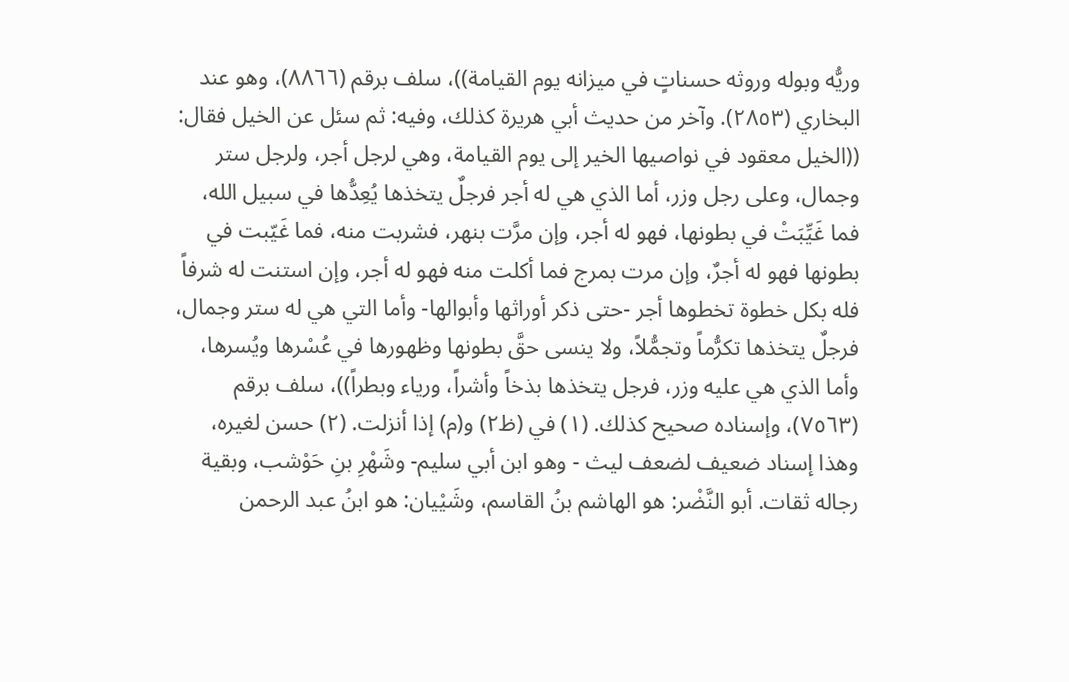وريُّه وبوله وروثه حسناتٍ في ميزانه يوم القيامة))، سلف برقم (٨٨٦٦)، وهو عند البخاري (٢٨٥٣). وآخر من حديث أبي هريرة كذلك، وفيه: ثم سئل عن الخيل فقال: ((الخيل معقود في نواصيها الخير إلى يوم القيامة، وهي لرجل أجر، ولرجل ستر وجمال، وعلى رجل وزر، أما الذي هي له أجر فرجلٌ يتخذها يُعِدُّها في سبيل الله، فما غَيِّبَتْ في بطونها، فهو له أجر، وإن مرَّت بنهر، فشربت منه، فما غَيّبت في بطونها فهو له أجرٌ، وإن مرت بمرج فما أكلت منه فهو له أجر، وإن استنت له شرفاً فله بكل خطوة تخطوها أجر -حتى ذكر أوراثها وأبوالها- وأما التي هي له ستر وجمال، فرجلٌ يتخذها تكرُّماً وتجمُّلاً، ولا ينسى حقَّ بطونها وظهورها في عُسْرها ويُسرها، وأما الذي هي عليه وزر، فرجل يتخذها بذخاً وأشراً، ورياء وبطراً))، سلف برقم (٧٥٦٣)، وإسناده صحیح کذلك. (١) في (ظ٢) و(م) إذا أنزلت. (٢) حسن لغيره، وهذا إسناد ضعيف لضعف ليث - وهو ابن أبي سليم- وشَهْرِ بنِ حَوْشب، وبقية رجاله ثقات. أبو النَّضْر: هو الهاشم بنُ القاسم، وشَيْيان: هو ابنُ عبد الرحمن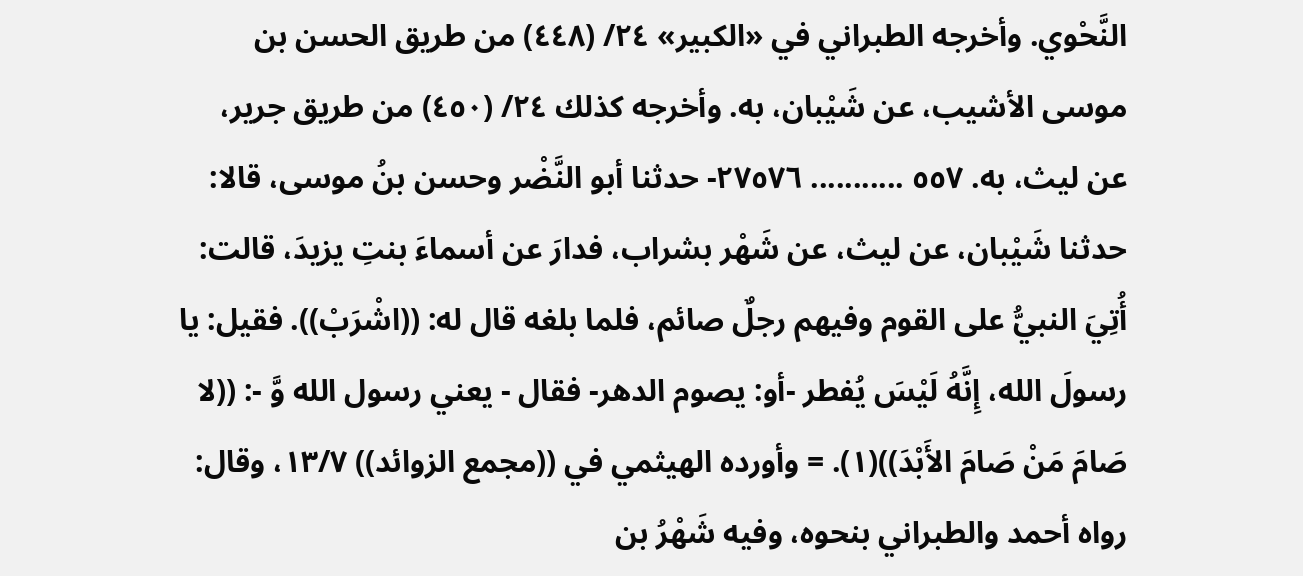النَّحْوي. وأخرجه الطبراني في «الكبير» ٢٤/ (٤٤٨) من طريق الحسن بن موسى الأشیب، عن شَیْبان، به. وأخرجه كذلك ٢٤/ (٤٥٠) من طريق جرير، عن ليث، به. ٥٥٧ ........... ٢٧٥٧٦- حدثنا أبو النَّضْر وحسن بنُ موسى، قالا: حدثنا شَيْبان، عن لیث، عن شَهْر بشراب، فدارَ عن أسماءَ بنتِ يزيدَ، قالت: أُتِيَ النبيُّ على القوم وفيهم رجلٌ صائم، فلما بلغه قال له: ((اشْرَبْ)). فقيل: يا رسولَ الله، إِنَّهُ لَيْسَ يُفطر -أو: يصوم الدهر- فقال - يعني رسول الله وَّ -: ((لا صَامَ مَنْ صَامَ الأَبْدَ))(١). = وأورده الهيثمي في ((مجمع الزوائد)) ١٣/٧، وقال: رواه أحمد والطبراني بنحوه، وفيه شَهْرُ بن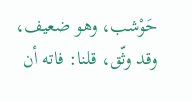حَوْشب، وهو ضعيف، وقد وثّق، قلنا: فاته أن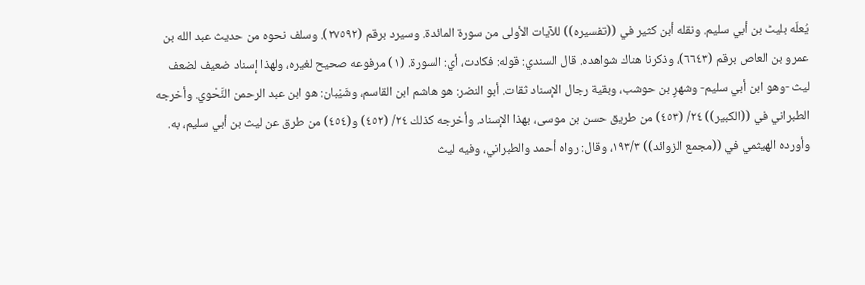يُعلّه بلیٹ بن أبي سليم. ونقله أبن كثير في ((تفسيره)) للآيات الأولى من سورة المائدة. وسیرد برقم (٢٧٥٩٢). وسلف نحوه من حديث عبد الله بن عمرو بن العاص برقم (٦٦٤٣)، وذكرنا هناك شواهده. قال السندي: قوله: فكادت، أي: السورة. (١) مرفوعه صحيح لغيره، ولهذا إسناد ضعيف لضعف ليث -وهو ابن أبي سليم- وشهرٍ بن حوشب، وبقية رجال الإسناد ثقات. أبو النضر: هو هاشم ابن القاسم، وشَيْبان: هو ابن عبد الرحمن النَّحْوي. وأخرجه الطبراني في ((الكبير)) ٢٤/ (٤٥٣) من طريق حسن بن موسى، بهذا الإسناد. وأخرجه كذلك ٢٤/ (٤٥٢) و(٤٥٤) من طرق عن ليث بن أبي سليم، به. وأورده الهيثمي في ((مجمع الزوائد)) ١٩٣/٣، وقال: رواه أحمد والطبراني، وفيه ليث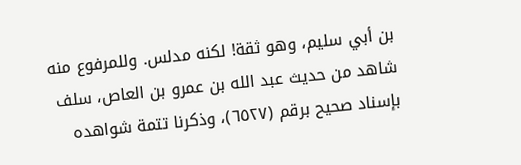بن أبي سليم، وهو ثقة! لكنه مدلس. وللمرفوع منه شاهد من حديث عبد الله بن عمرو بن العاص، سلف بإسناد صحيح برقم (٦٥٢٧)، وذكرنا تتمة شواهده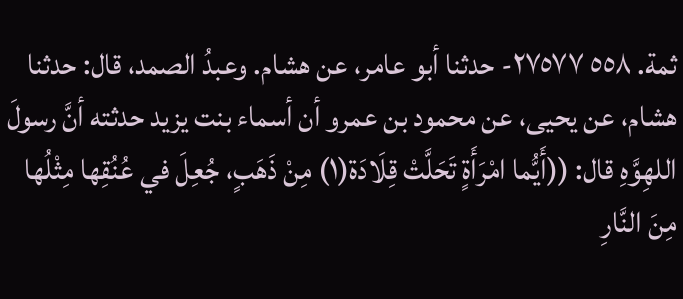ثمة. ٥٥٨ ٢٧٥٧٧- حدثنا أبو عامر، عن هشام. وعبدُ الصمد، قال: حدثنا هشام، عن يحيى، عن محمود بن عمرو أن أسماء بنت يزيد حدثته أنَّ رسولَ اللهِوَّهِ قال: ((أَيُّما امْرَأَةٍ تَحَلَّتْ قِلَادَة(١) مِنْ ذَهَبٍ، جُعِلَ في عُنُقِها مِثْلُها مِنَ النَّارِ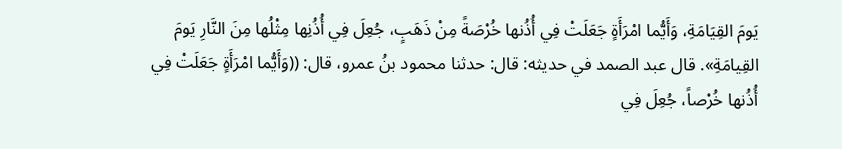يَومَ القِيَامَةِ، وَأَيُّما امْرَأَةٍ جَعَلَتْ فِي أُذُنها خُرْصَةً مِنْ ذَهَبٍ، جُعِلَ فِي أُذُنِها مِثْلُها مِنَ النَّارِ يَومَ القِيامَةِ». قال عبد الصمد في حديثه: قال: حدثنا محمود بنُ عمرو، قال: ((وَأَيُّما امْرَأَةٍ جَعَلَتْ فِي أُذُنها خُرْصاً، جُعِلَ فِي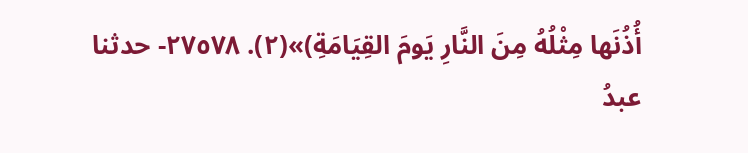أُذُنَها مِثْلُهُ مِنَ النَّارِ يَومَ القِيَامَةِ)»(٢). ٢٧٥٧٨- حدثنا عبدُ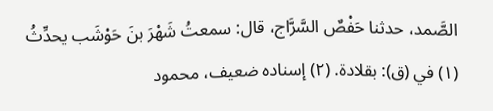الصَّمد، حدثنا حَفْصٌ السَّرَّاج، قال: سمعتُ شَهْرَ بنَ حَوْشَب يحدِّثُ (١) في (ق): بقلادة. (٢) إسناده ضعيف، محمود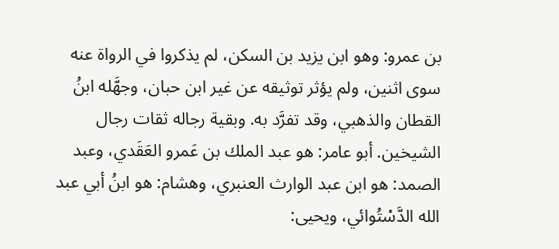بن عمرو: وهو ابن يزيد بن السكن، لم يذكروا في الرواة عنه سوى اثنين، ولم يؤثر توثيقه عن غير ابن حبان، وجهَّله ابنُ القطان والذهبي، وقد تفرَّد به. وبقية رجاله ثقات رجال الشيخين. أبو عامر: هو عبد الملك بن عَمرو العَقَدي، وعبد الصمد: هو ابن عبد الوارث العنبري، وهشام: هو ابنُ أبي عبد الله الدَّسْتُوائي، ويحيى: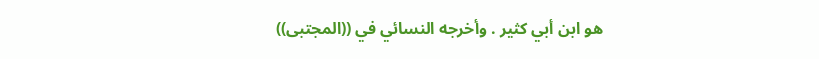هو ابن أبي کثیر . وأخرجه النسائي في ((المجتبى))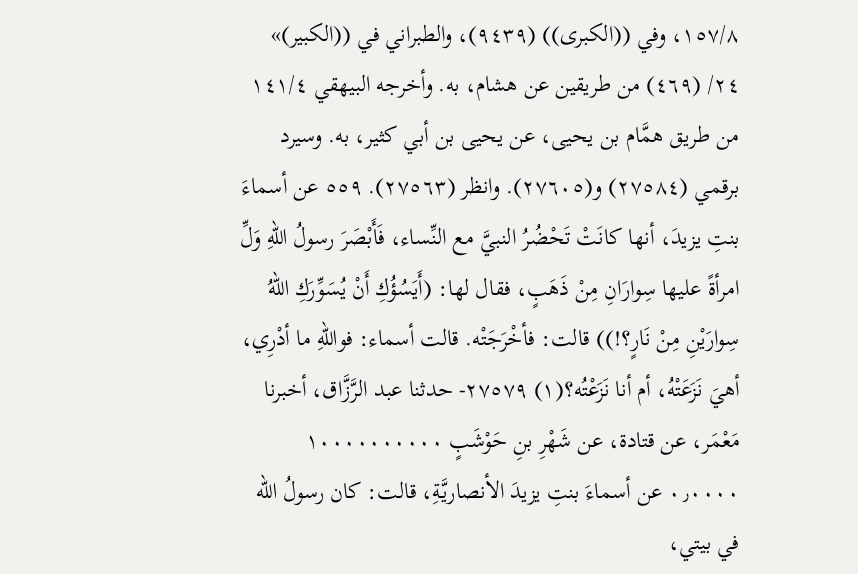١٥٧/٨، وفي ((الكبرى)) (٩٤٣٩)، والطبراني في ((الكبير)» ٢٤/ (٤٦٩) من طريقين عن هشام، به. وأخرجه البيهقي ١٤١/٤ من طريق همَّام بن يحيى، عن يحيى بن أبي كثير، به. وسيرد برقمي (٢٧٥٨٤) و(٢٧٦٠٥). وانظر (٢٧٥٦٣). ٥٥٩ عن أسماءَ بنتِ يزيدَ، أنها كانَتْ تَحْضُرُ النبيَّ مع النِّساء، فَأَبْصَرَ رسولُ اللهِ وَلِّ امرأةً عليها سِوارَانِ مِنْ ذَهَبٍ، فقال لها: (أَيَسُؤُكِ أَنْ يُسَوِّرَكِ اللهُ سِوارَيْنِ مِنْ نَارٍ؟!)) قالت: فأخْرَجَتْه. قالت أسماء: فواللهِ ما أدْرِي، أهيَ نَزَعَتْهُ، أم أنا نَزَعْتُه؟(١) ٢٧٥٧٩- حدثنا عبد الرَّزَّاق، أخبرنا مَعْمَر، عن قتادة، عن شَهْرِ بنِ حَوْشَبٍ ١٠٠٠٠٠٠٠٠٠٠ ٠٫٠٠٠٠ عن أسماءَ بنتِ يزيدَ الأنصاريَّةِ، قالت: كان رسولُ الله في بيتي،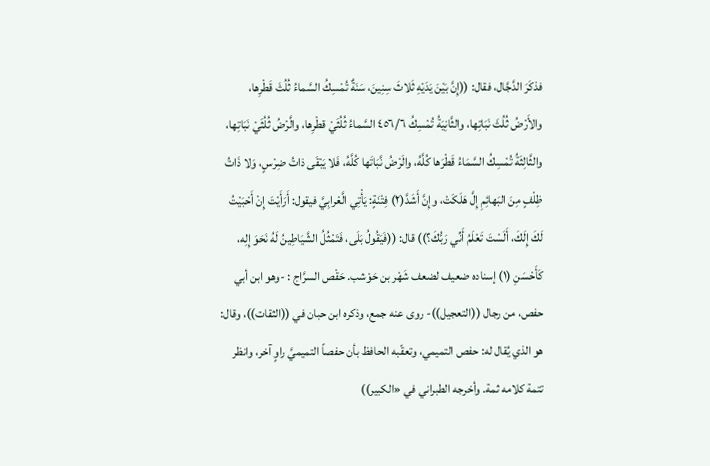فذكَرَ الدَّجَّال، فقال: ((إِنَّ بَيْنَ يَدَيْهِ ثَلاثَ سِنِينَ، سَنَةٌ تُمْسِكُ السَّماءُ ثُلُثَ قَطْرِها، والأَرْضُ ثُلُثَ نَبَاتِها، والثَّانِيَةُ تُمْسِكُ ٤٥٦/٦ السَّماءُ ثُلُثَيْ قطْرِها، والَّرْضُ ثُلُثَيْ نَبَاتِها، والثَّالِثَةُ تُمْسِكُ السَّمَاءُ قَطْرَها كُلَّهُ، والَرْضُ نَّبَاتَها كُلَّهُ، فَلا يَبْقَى ذاتُ ضِرْسٍ، وَلا ذَاتُ ظِلْفٍ مِنَ البَهائِمِ إِلَّ هَلَكَتْ، وإِنَّ أَشَدَّ(٢) فِتْنَةٍ: يَأْتِي الَّعْرابِيَّ فيقول: أَرَأَيْتَ إِنْ أَحْبَيْتُ لَكَ إِلَكَ، أَلَسْتَ تَعْلَمُ أَنِّي رَبُّكَ؟)) قال: ((فَيَقُولُ بَلَى، فَتَمْثُلُ الشَّيَاطِينُ لَهُ نَحَوَ إِلِه، كَأَحْسَنِ (١) إسناده ضعيف لضعف شَهْر بن حَوْشب. حَقْص السرَّاج : -وهو ابن أبي حفص، من رجال ((التعجيل))- روى عنه جمع، وذكره ابن حبان في ((الثقات))، وقال: هو الذي يُقال له: حفص التميمي، وتعقّبه الحافظ بأن حفصاً التميميَّ راوٍ آخر، وانظر تتمة كلامه ثمة. وأخرجه الطبراني في «الكبير))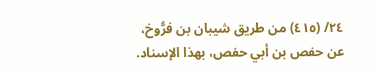٢٤/ (٤١٥) من طريق شيبان بن فرُّوخ، عن حفص بن أبي حفص، بهذا الإسناد.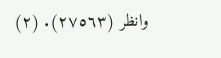وانظر (٢٧٥٦٣). (٢)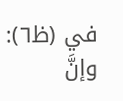في (ظ٦): وإنَّ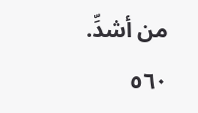من أشدِّ. ٥٦٠